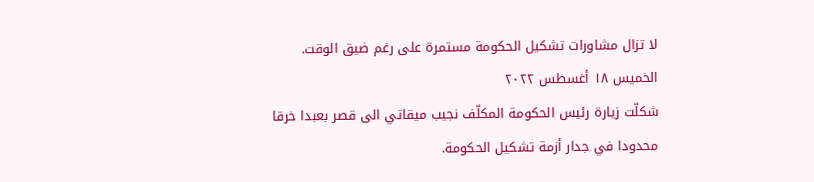لا تزال مشاورات تشكيل الحكومة مستمرة على رغم ضيق الوقت.
الخميس ١٨ أغسطس ٢٠٢٢
شكلّت زيارة رئيس الحكومة المكلّف نجيب ميقاتي الى قصر بعبدا خرقا محدودا في جدار أزمة تشكيل الحكومة.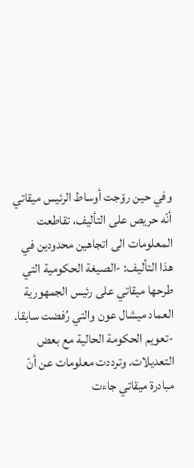وفي حين روّجت أوساط الرئيس ميقاتي أنّه حريص على التأليف، تقاطعت المعلومات الى اتجاهين محدودين في هذا التأليف: -الصيغة الحكومية التي طرحها ميقاتي على رئيس الجمهورية العماد ميشال عون والتي رُفضت سابقا. -تعويم الحكومة الحالية مع بعض التعديلات. وترددت معلومات عن أنّ مبادرة ميقاتي جاءت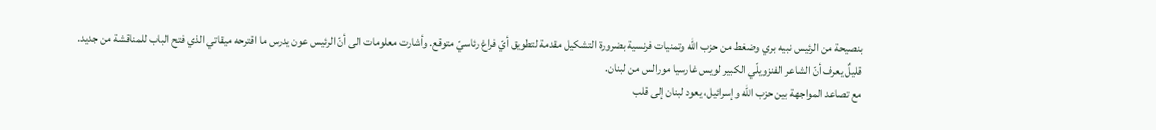بنصيحة من الرئيس نبيه بري وضغط من حزب الله وتمنيات فرنسية بضرورة التشكيل مقدمة لتطويق أيّ فراغ رئاسيّ متوقع. وأشارت معلومات الى أنّ الرئيس عون يدرس ما اقترحه ميقاتي الذي فتح الباب للمناقشة من جديد.
قليلٌ يعرف أنّ الشاعر الفنزويلّي الكبير لويس غارسيا مورالس من لبنان.
مع تصاعد المواجهة بين حزب الله وإسرائيل، يعود لبنان إلى قلب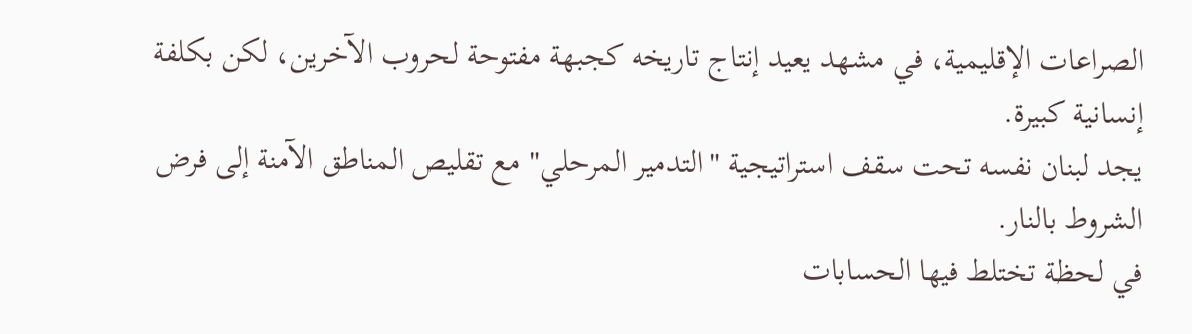الصراعات الإقليمية، في مشهد يعيد إنتاج تاريخه كجبهة مفتوحة لحروب الآخرين، لكن بكلفة إنسانية كبيرة.
يجد لبنان نفسه تحت سقف استراتيجية "التدمير المرحلي" مع تقليص المناطق الآمنة إلى فرض الشروط بالنار.
في لحظة تختلط فيها الحسابات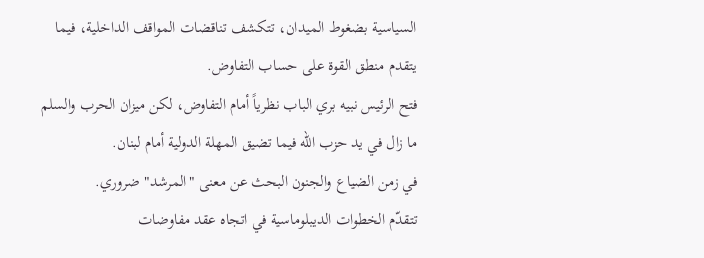السياسية بضغوط الميدان، تتكشف تناقضات المواقف الداخلية، فيما يتقدم منطق القوة على حساب التفاوض.
فتح الرئيس نبيه بري الباب نظرياً أمام التفاوض، لكن ميزان الحرب والسلم ما زال في يد حزب الله فيما تضيق المهلة الدولية أمام لبنان.
في زمن الضياع والجنون البحث عن معنى "المرشد" ضروري.
تتقدّم الخطوات الديبلوماسية في اتجاه عقد مفاوضات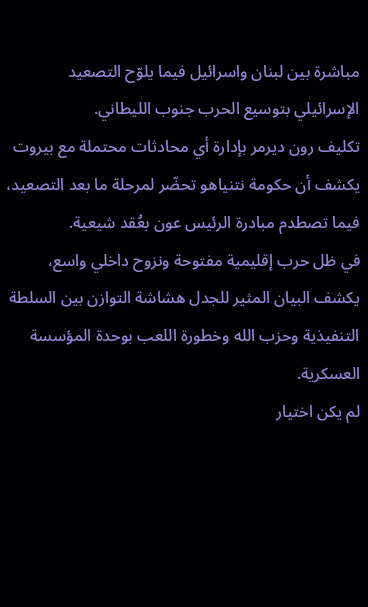مباشرة بين لبنان واسرائيل فيما يلوّح التصعيد الإسرائيلي بتوسيع الحرب جنوب الليطاني.
تكليف رون ديرمر بإدارة أي محادثات محتملة مع بيروت يكشف أن حكومة نتنياهو تحضّر لمرحلة ما بعد التصعيد، فيما تصطدم مبادرة الرئيس عون بعُقد شيعية.
في ظل حرب إقليمية مفتوحة ونزوح داخلي واسع، يكشف البيان المثير للجدل هشاشة التوازن بين السلطة التنفيذية وحزب الله وخطورة اللعب بوحدة المؤسسة العسكرية.
لم يكن اختيار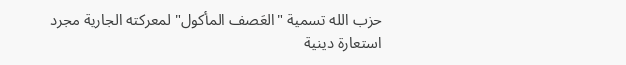حزب الله تسمية "العَصف المأكول" لمعركته الجارية مجرد استعارة دينية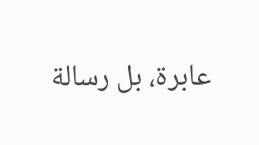عابرة، بل رسالة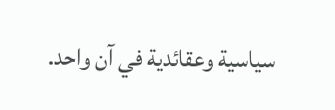سياسية وعقائدية في آن واحد.